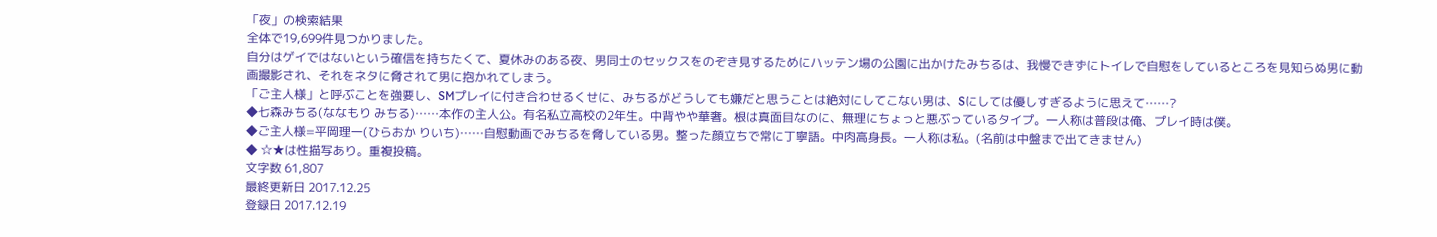「夜」の検索結果
全体で19,699件見つかりました。
自分はゲイではないという確信を持ちたくて、夏休みのある夜、男同士のセックスをのぞき見するためにハッテン場の公園に出かけたみちるは、我慢できずにトイレで自慰をしているところを見知らぬ男に動画撮影され、それをネタに脅されて男に抱かれてしまう。
「ご主人様」と呼ぶことを強要し、SMプレイに付き合わせるくせに、みちるがどうしても嫌だと思うことは絶対にしてこない男は、Sにしては優しすぎるように思えて……?
◆七森みちる(ななもり みちる)……本作の主人公。有名私立高校の2年生。中背やや華奢。根は真面目なのに、無理にちょっと悪ぶっているタイプ。一人称は普段は俺、プレイ時は僕。
◆ご主人様=平岡理一(ひらおか りいち)……自慰動画でみちるを脅している男。整った顔立ちで常に丁寧語。中肉高身長。一人称は私。(名前は中盤まで出てきません)
◆ ☆★は性描写あり。重複投稿。
文字数 61,807
最終更新日 2017.12.25
登録日 2017.12.19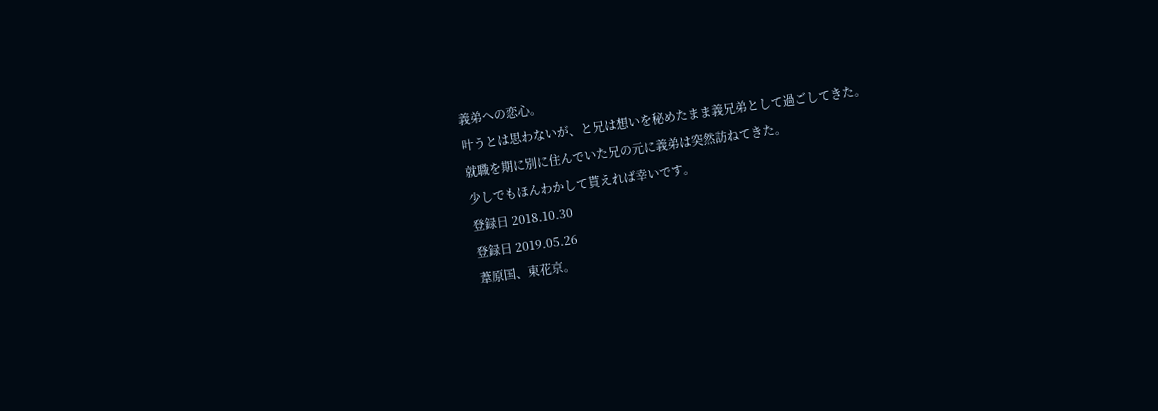義弟への恋心。
叶うとは思わないが、と兄は想いを秘めたまま義兄弟として過ごしてきた。
就職を期に別に住んでいた兄の元に義弟は突然訪ねてきた。
少しでもほんわかして貰えれば幸いです。
登録日 2018.10.30
登録日 2019.05.26
葦原国、東花京。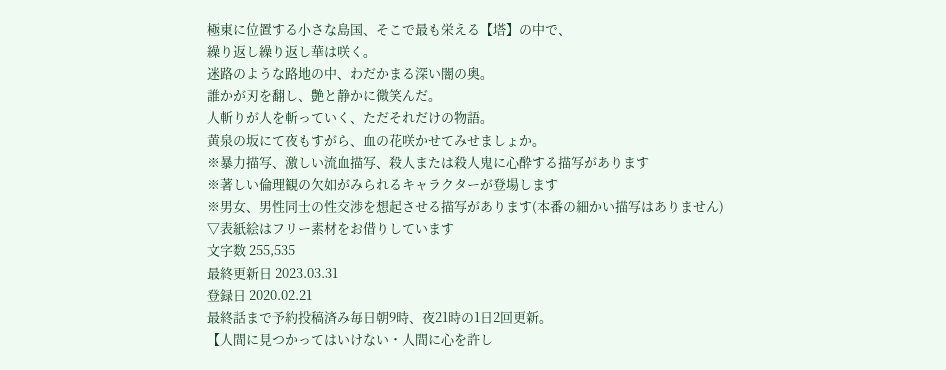極東に位置する小さな島国、そこで最も栄える【塔】の中で、
繰り返し繰り返し華は咲く。
迷路のような路地の中、わだかまる深い闇の奥。
誰かが刃を翻し、艶と静かに微笑んだ。
人斬りが人を斬っていく、ただそれだけの物語。
黄泉の坂にて夜もすがら、血の花咲かせてみせましょか。
※暴力描写、激しい流血描写、殺人または殺人鬼に心酔する描写があります
※著しい倫理観の欠如がみられるキャラクターが登場します
※男女、男性同士の性交渉を想起させる描写があります(本番の細かい描写はありません)
▽表紙絵はフリー素材をお借りしています
文字数 255,535
最終更新日 2023.03.31
登録日 2020.02.21
最終話まで予約投稿済み毎日朝9時、夜21時の1日2回更新。
【人間に見つかってはいけない・人間に心を許し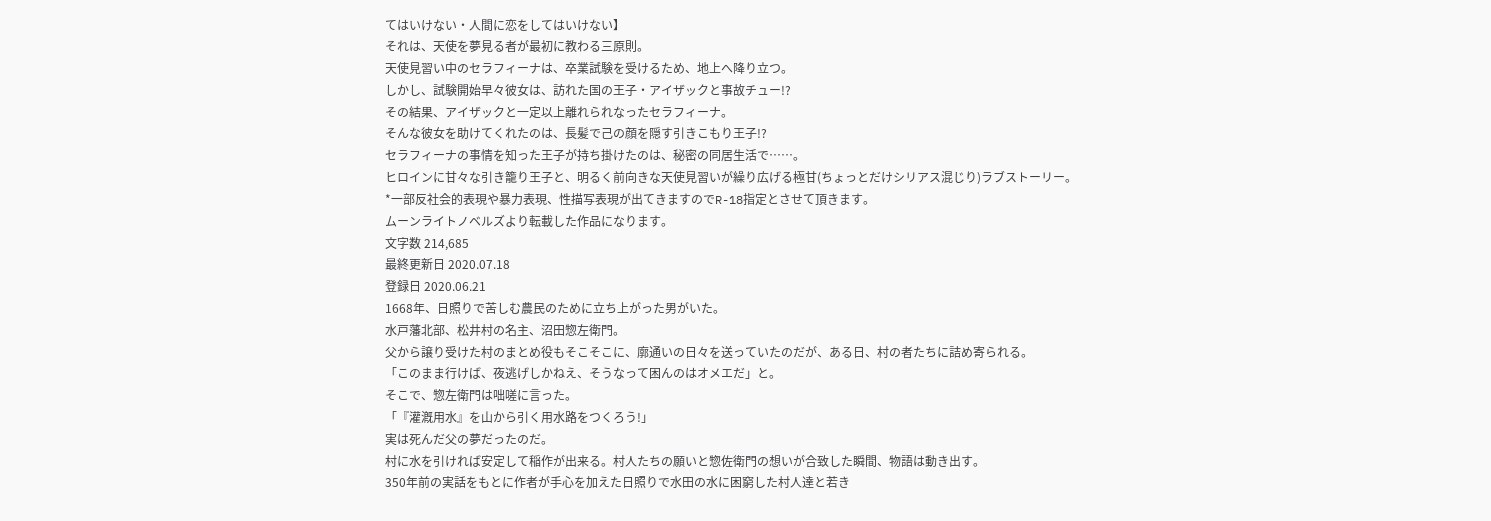てはいけない・人間に恋をしてはいけない】
それは、天使を夢見る者が最初に教わる三原則。
天使見習い中のセラフィーナは、卒業試験を受けるため、地上へ降り立つ。
しかし、試験開始早々彼女は、訪れた国の王子・アイザックと事故チュー!?
その結果、アイザックと一定以上離れられなったセラフィーナ。
そんな彼女を助けてくれたのは、長髪で己の顔を隠す引きこもり王子!?
セラフィーナの事情を知った王子が持ち掛けたのは、秘密の同居生活で……。
ヒロインに甘々な引き籠り王子と、明るく前向きな天使見習いが繰り広げる極甘(ちょっとだけシリアス混じり)ラブストーリー。
*一部反社会的表現や暴力表現、性描写表現が出てきますのでR-18指定とさせて頂きます。
ムーンライトノベルズより転載した作品になります。
文字数 214,685
最終更新日 2020.07.18
登録日 2020.06.21
1668年、日照りで苦しむ農民のために立ち上がった男がいた。
水戸藩北部、松井村の名主、沼田惣左衛門。
父から譲り受けた村のまとめ役もそこそこに、廓通いの日々を送っていたのだが、ある日、村の者たちに詰め寄られる。
「このまま行けば、夜逃げしかねえ、そうなって困んのはオメエだ」と。
そこで、惣左衛門は咄嗟に言った。
「『灌漑用水』を山から引く用水路をつくろう!」
実は死んだ父の夢だったのだ。
村に水を引ければ安定して稲作が出来る。村人たちの願いと惣佐衛門の想いが合致した瞬間、物語は動き出す。
350年前の実話をもとに作者が手心を加えた日照りで水田の水に困窮した村人達と若き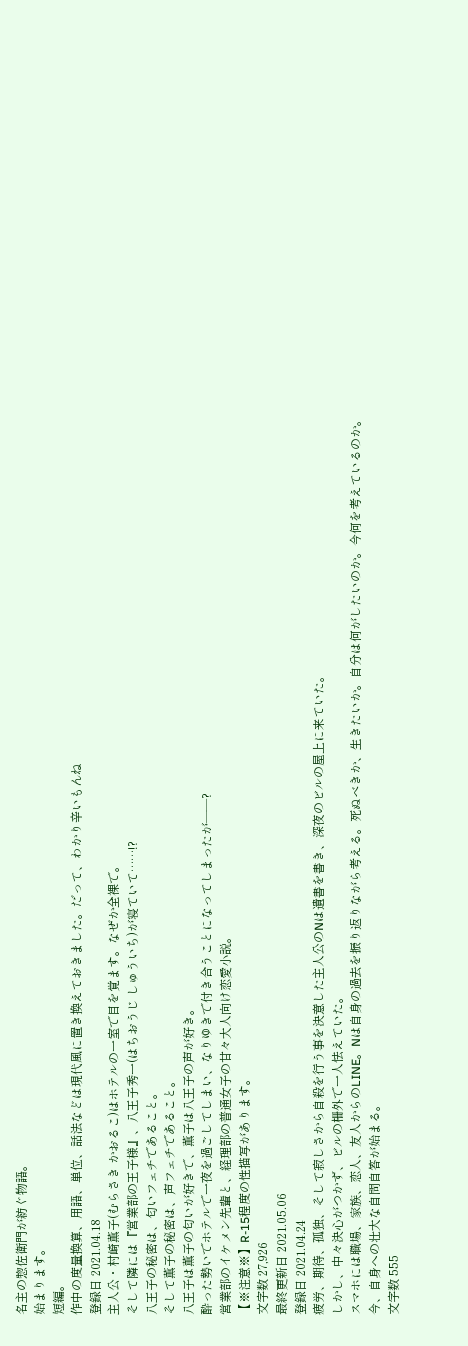名主の惣佐衛門が紡ぐ物語。
始まります。
短編。
作中の度量換算、用語、単位、話法などは現代風に置き換えておきました。だって、わかり辛いもんね
登録日 2021.04.18
主人公・村崎薫子(むらさき かおるこ)はホテルの一室で目を覚ます。なぜか全裸で。
そして隣には『営業部の王子様』、八王子秀一(はちおうじ しゅういち)が寝ていて……!?
八王子の秘密は、匂いフェチであること。
そして薫子の秘密は、声フェチであること。
八王子は薫子の匂いが好きで、薫子は八王子の声が好き。
酔った勢いでホテルで一夜を過ごしてしまい、なりゆきで付き合うことになってしまったが――?
営業部のイケメン先輩と、経理部の普通女子の甘々大人向け恋愛小説。
【※注意※】R-15程度の性描写があります。
文字数 27,926
最終更新日 2021.05.06
登録日 2021.04.24
疲労、期待、孤独、そして寂しさから自殺を行う事を決意した主人公のNは遺書を書き、深夜のビルの屋上に来ていた。
しかし、中々決心がつかず、ビルの柵外で一人怯えていた。
スマホには職場、家族、恋人、友人からのLINE。Nは自身の過去を振り返りながら考える。死ぬべきか、生きたいか。自分は何がしたいのか。今何を考えているのか。
今、自身への壮大な自問自答が始まる。
文字数 555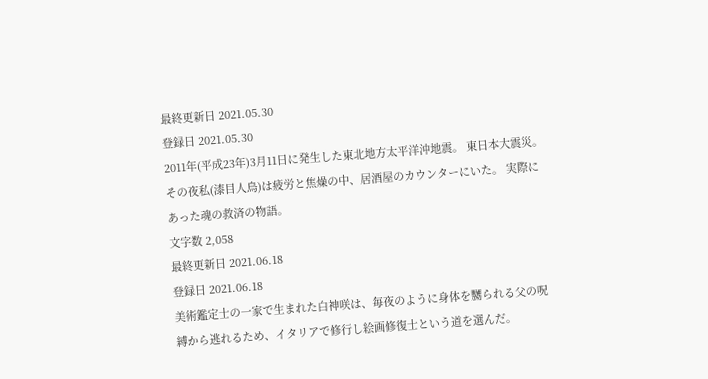最終更新日 2021.05.30
登録日 2021.05.30
2011年(平成23年)3月11日に発生した東北地方太平洋沖地震。 東日本大震災。 その夜私(漆目人鳥)は疲労と焦燥の中、居酒屋のカウンターにいた。 実際にあった魂の救済の物語。
文字数 2,058
最終更新日 2021.06.18
登録日 2021.06.18
美術鑑定士の一家で生まれた白神咲は、毎夜のように身体を嬲られる父の呪縛から逃れるため、イタリアで修行し絵画修復士という道を選んだ。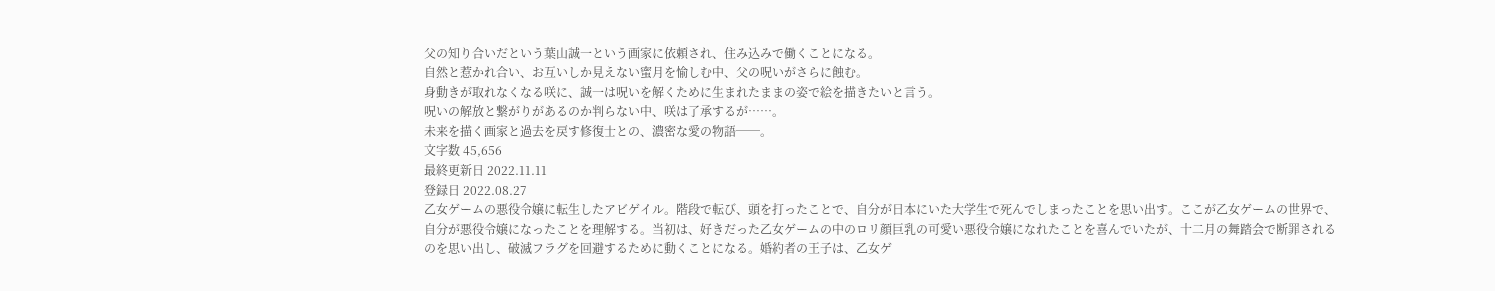父の知り合いだという葉山誠一という画家に依頼され、住み込みで働くことになる。
自然と惹かれ合い、お互いしか見えない蜜月を愉しむ中、父の呪いがさらに蝕む。
身動きが取れなくなる咲に、誠一は呪いを解くために生まれたままの姿で絵を描きたいと言う。
呪いの解放と繋がりがあるのか判らない中、咲は了承するが……。
未来を描く画家と過去を戻す修復士との、濃密な愛の物語──。
文字数 45,656
最終更新日 2022.11.11
登録日 2022.08.27
乙女ゲームの悪役令嬢に転生したアビゲイル。階段で転び、頭を打ったことで、自分が日本にいた大学生で死んでしまったことを思い出す。ここが乙女ゲームの世界で、自分が悪役令嬢になったことを理解する。当初は、好きだった乙女ゲームの中のロリ顔巨乳の可愛い悪役令嬢になれたことを喜んでいたが、十二月の舞踏会で断罪されるのを思い出し、破滅フラグを回避するために動くことになる。婚約者の王子は、乙女ゲ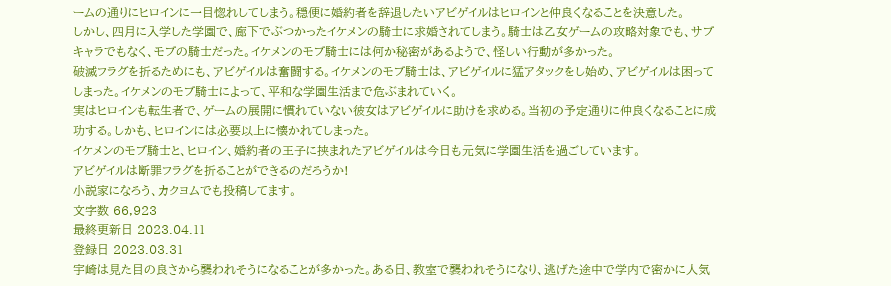ームの通りにヒロインに一目惚れしてしまう。穏便に婚約者を辞退したいアビゲイルはヒロインと仲良くなることを決意した。
しかし、四月に入学した学園で、廊下でぶつかったイケメンの騎士に求婚されてしまう。騎士は乙女ゲームの攻略対象でも、サブキャラでもなく、モブの騎士だった。イケメンのモブ騎士には何か秘密があるようで、怪しい行動が多かった。
破滅フラグを折るためにも、アビゲイルは奮闘する。イケメンのモブ騎士は、アビゲイルに猛アタックをし始め、アビゲイルは困ってしまった。イケメンのモブ騎士によって、平和な学園生活まで危ぶまれていく。
実はヒロインも転生者で、ゲームの展開に慣れていない彼女はアビゲイルに助けを求める。当初の予定通りに仲良くなることに成功する。しかも、ヒロインには必要以上に懐かれてしまった。
イケメンのモブ騎士と、ヒロイン、婚約者の王子に挟まれたアビゲイルは今日も元気に学園生活を過ごしています。
アビゲイルは断罪フラグを折ることができるのだろうか!
小説家になろう、カクヨムでも投稿してます。
文字数 66,923
最終更新日 2023.04.11
登録日 2023.03.31
宇崎は見た目の良さから襲われそうになることが多かった。ある日、教室で襲われそうになり、逃げた途中で学内で密かに人気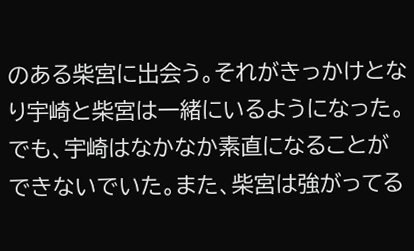のある柴宮に出会う。それがきっかけとなり宇崎と柴宮は一緒にいるようになった。でも、宇崎はなかなか素直になることができないでいた。また、柴宮は強がってる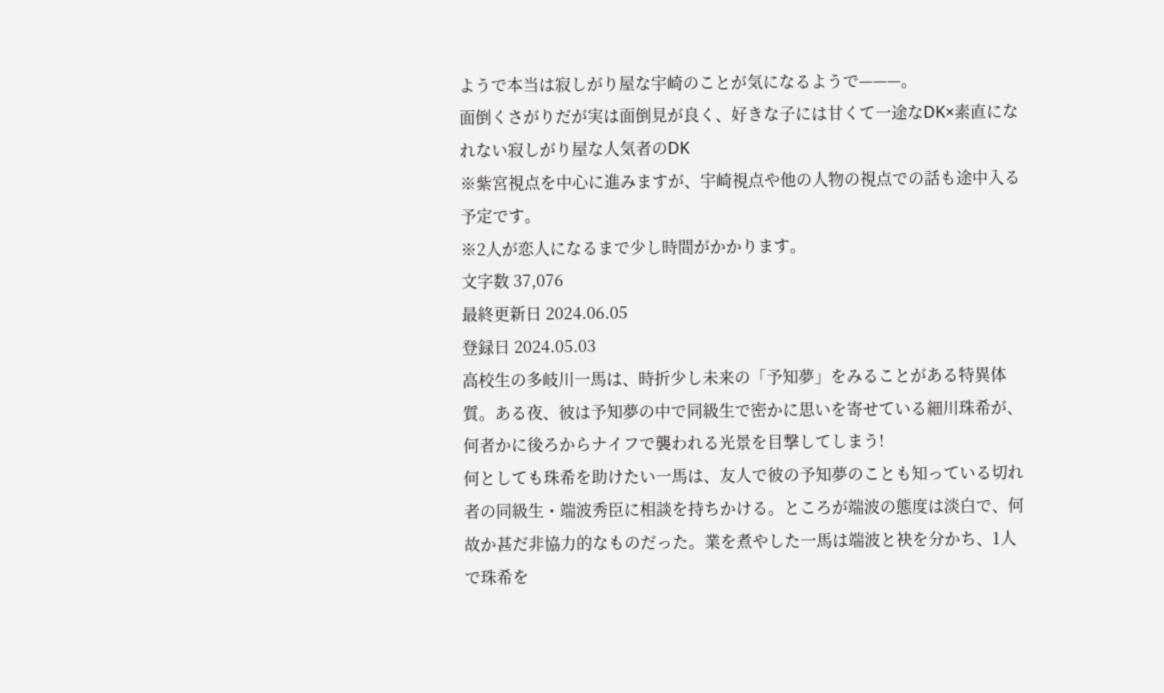ようで本当は寂しがり屋な宇崎のことが気になるようで———。
面倒くさがりだが実は面倒見が良く、好きな子には甘くて一途なDK×素直になれない寂しがり屋な人気者のDK
※紫宮視点を中心に進みますが、宇崎視点や他の人物の視点での話も途中入る予定です。
※2人が恋人になるまで少し時間がかかります。
文字数 37,076
最終更新日 2024.06.05
登録日 2024.05.03
高校生の多岐川一馬は、時折少し未来の「予知夢」をみることがある特異体質。ある夜、彼は予知夢の中で同級生で密かに思いを寄せている細川珠希が、何者かに後ろからナイフで襲われる光景を目撃してしまう!
何としても珠希を助けたい一馬は、友人で彼の予知夢のことも知っている切れ者の同級生・端波秀臣に相談を持ちかける。ところが端波の態度は淡白で、何故か甚だ非協力的なものだった。業を煮やした一馬は端波と袂を分かち、1人で珠希を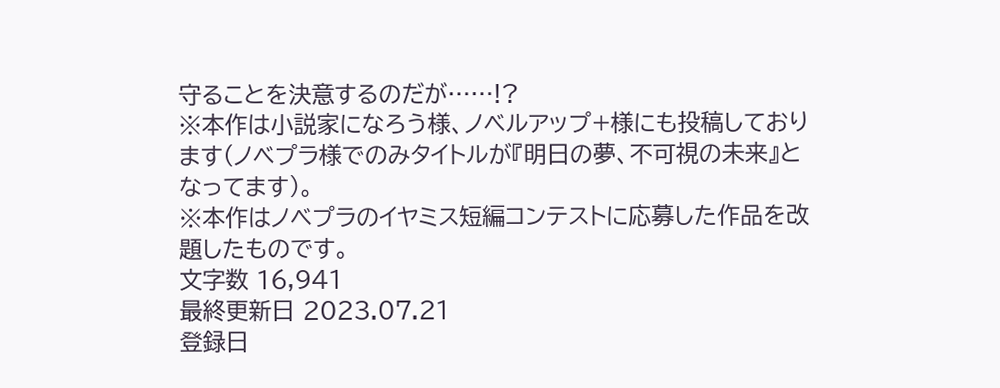守ることを決意するのだが……!?
※本作は小説家になろう様、ノベルアップ+様にも投稿しております(ノベプラ様でのみタイトルが『明日の夢、不可視の未来』となってます)。
※本作はノベプラのイヤミス短編コンテストに応募した作品を改題したものです。
文字数 16,941
最終更新日 2023.07.21
登録日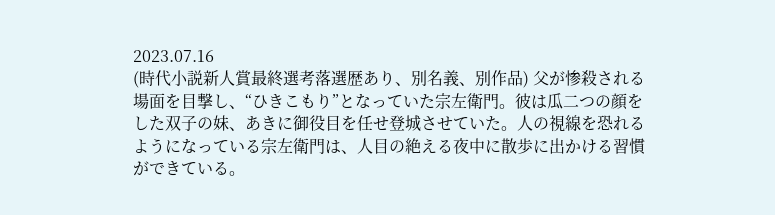2023.07.16
(時代小説新人賞最終選考落選歴あり、別名義、別作品) 父が惨殺される場面を目撃し、“ひきこもり”となっていた宗左衛門。彼は瓜二つの顔をした双子の妹、あきに御役目を任せ登城させていた。人の視線を恐れるようになっている宗左衛門は、人目の絶える夜中に散歩に出かける習慣ができている。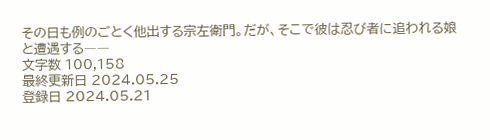その日も例のごとく他出する宗左衛門。だが、そこで彼は忍び者に追われる娘と遭遇する――
文字数 100,158
最終更新日 2024.05.25
登録日 2024.05.21